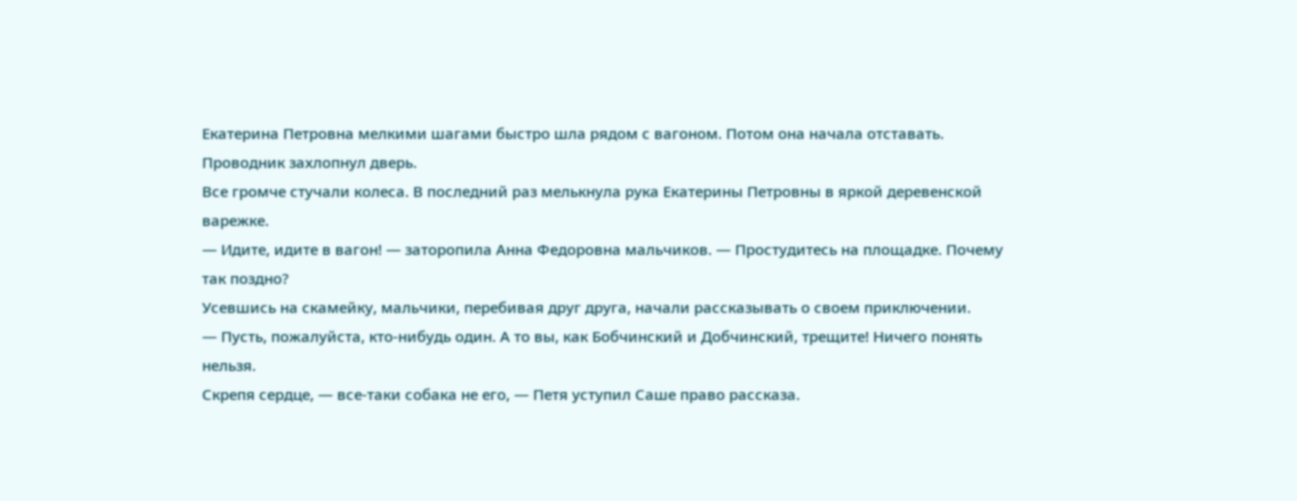Екатерина Петровна мелкими шагами быстро шла рядом с вагоном. Потом она начала отставать.
Проводник захлопнул дверь.
Все громче стучали колеса. В последний раз мелькнула рука Екатерины Петровны в яркой деревенской варежке.
— Идите, идите в вагон! — заторопила Анна Федоровна мальчиков. — Простудитесь на площадке. Почему так поздно?
Усевшись на скамейку, мальчики, перебивая друг друга, начали рассказывать о своем приключении.
— Пусть, пожалуйста, кто-нибудь один. А то вы, как Бобчинский и Добчинский, трещите! Ничего понять нельзя.
Скрепя сердце, — все-таки собака не его, — Петя уступил Саше право рассказа.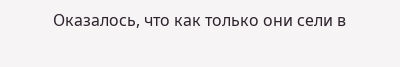Оказалось, что как только они сели в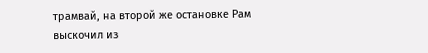трамвай, на второй же остановке Рам выскочил из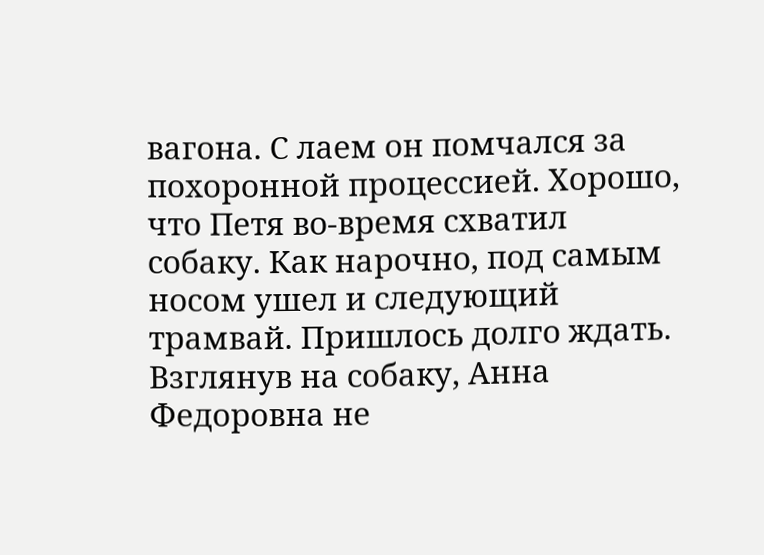вагона. С лаем он помчался за похоронной процессией. Хорошо, что Петя во-время схватил собаку. Как нарочно, под самым носом ушел и следующий трамвай. Пришлось долго ждать.
Взглянув на собаку, Анна Федоровна не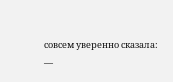совсем уверенно сказала:
—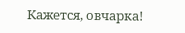Кажется, овчарка!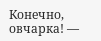Конечно, овчарка! —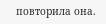повторила она.